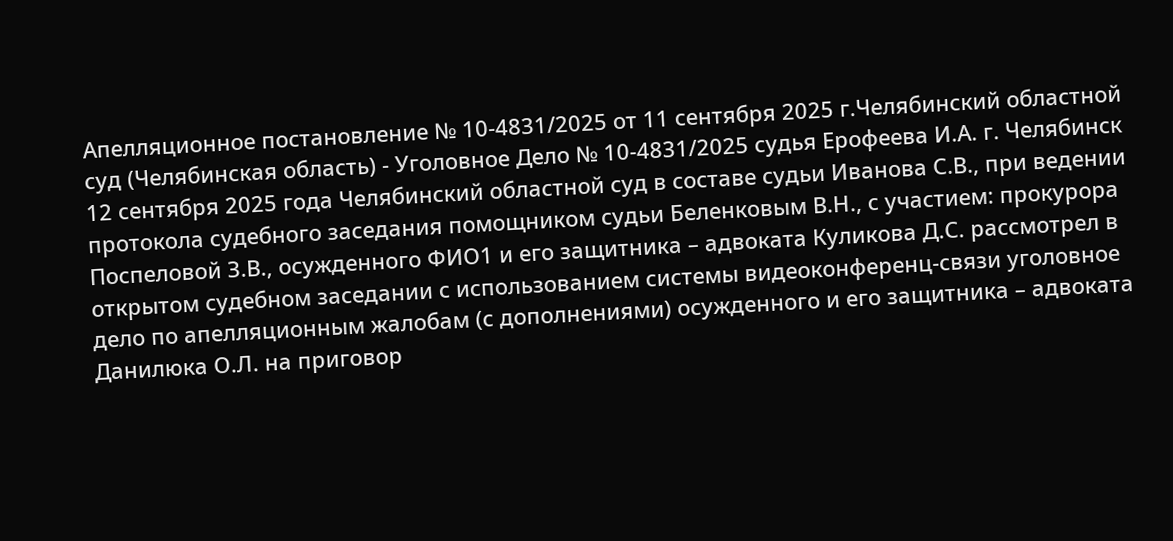Апелляционное постановление № 10-4831/2025 от 11 сентября 2025 г.Челябинский областной суд (Челябинская область) - Уголовное Дело № 10-4831/2025 судья Ерофеева И.А. г. Челябинск 12 сентября 2025 года Челябинский областной суд в составе судьи Иванова С.В., при ведении протокола судебного заседания помощником судьи Беленковым В.Н., с участием: прокурора Поспеловой З.В., осужденного ФИО1 и его защитника – адвоката Куликова Д.С. рассмотрел в открытом судебном заседании с использованием системы видеоконференц-связи уголовное дело по апелляционным жалобам (с дополнениями) осужденного и его защитника – адвоката Данилюка О.Л. на приговор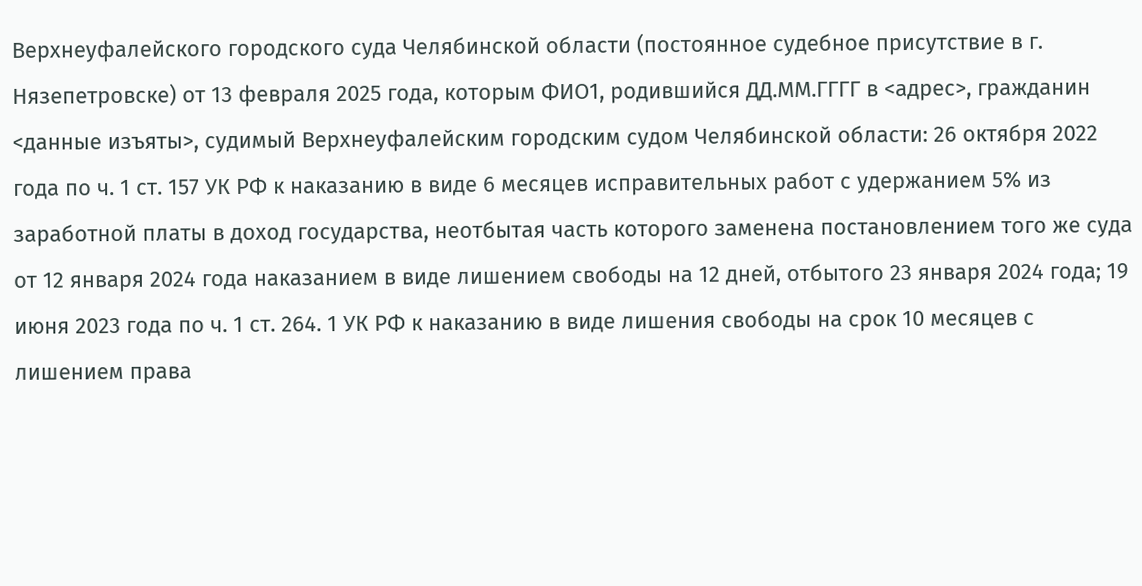Верхнеуфалейского городского суда Челябинской области (постоянное судебное присутствие в г. Нязепетровске) от 13 февраля 2025 года, которым ФИО1, родившийся ДД.ММ.ГГГГ в <адрес>, гражданин <данные изъяты>, судимый Верхнеуфалейским городским судом Челябинской области: 26 октября 2022 года по ч. 1 ст. 157 УК РФ к наказанию в виде 6 месяцев исправительных работ с удержанием 5% из заработной платы в доход государства, неотбытая часть которого заменена постановлением того же суда от 12 января 2024 года наказанием в виде лишением свободы на 12 дней, отбытого 23 января 2024 года; 19 июня 2023 года по ч. 1 ст. 264. 1 УК РФ к наказанию в виде лишения свободы на срок 10 месяцев с лишением права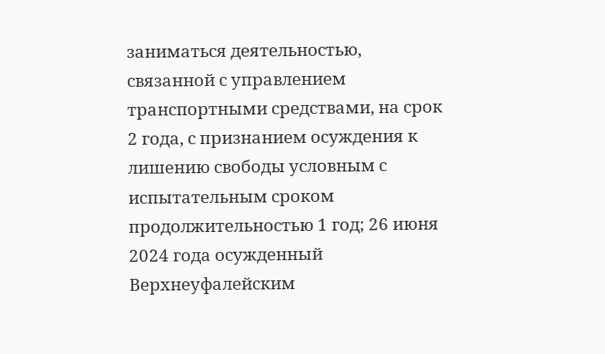заниматься деятельностью, связанной с управлением транспортными средствами, на срок 2 года, с признанием осуждения к лишению свободы условным с испытательным сроком продолжительностью 1 год; 26 июня 2024 года осужденный Верхнеуфалейским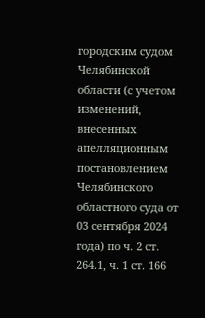городским судом Челябинской области (с учетом изменений, внесенных апелляционным постановлением Челябинского областного суда от 03 сентября 2024 года) по ч. 2 ст. 264.1, ч. 1 ст. 166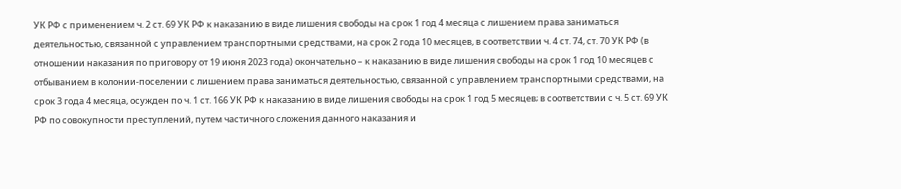УК РФ с применением ч. 2 ст. 69 УК РФ к наказанию в виде лишения свободы на срок 1 год 4 месяца с лишением права заниматься деятельностью, связанной с управлением транспортными средствами, на срок 2 года 10 месяцев, в соответствии ч. 4 ст. 74, ст. 70 УК РФ (в отношении наказания по приговору от 19 июня 2023 года) окончательно – к наказанию в виде лишения свободы на срок 1 год 10 месяцев с отбыванием в колонии-поселении с лишением права заниматься деятельностью, связанной с управлением транспортными средствами, на срок 3 года 4 месяца, осужден по ч. 1 ст. 166 УК РФ к наказанию в виде лишения свободы на срок 1 год 5 месяцев; в соответствии с ч. 5 ст. 69 УК РФ по совокупности преступлений, путем частичного сложения данного наказания и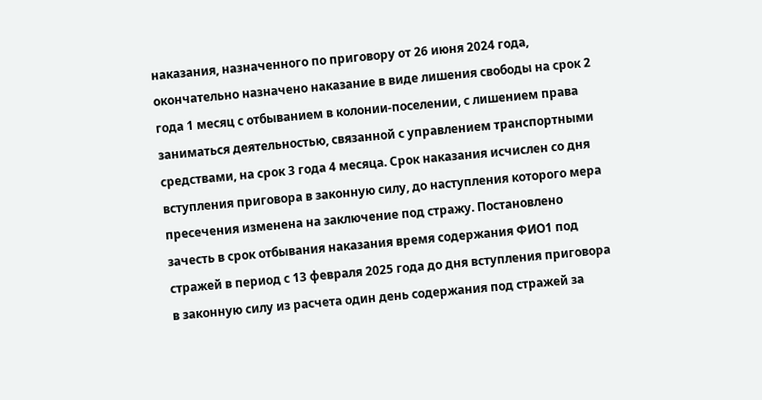наказания, назначенного по приговору от 26 июня 2024 года, окончательно назначено наказание в виде лишения свободы на срок 2 года 1 месяц с отбыванием в колонии-поселении, с лишением права заниматься деятельностью, связанной с управлением транспортными средствами, на срок 3 года 4 месяца. Срок наказания исчислен со дня вступления приговора в законную силу, до наступления которого мера пресечения изменена на заключение под стражу. Постановлено зачесть в срок отбывания наказания время содержания ФИО1 под стражей в период с 13 февраля 2025 года до дня вступления приговора в законную силу из расчета один день содержания под стражей за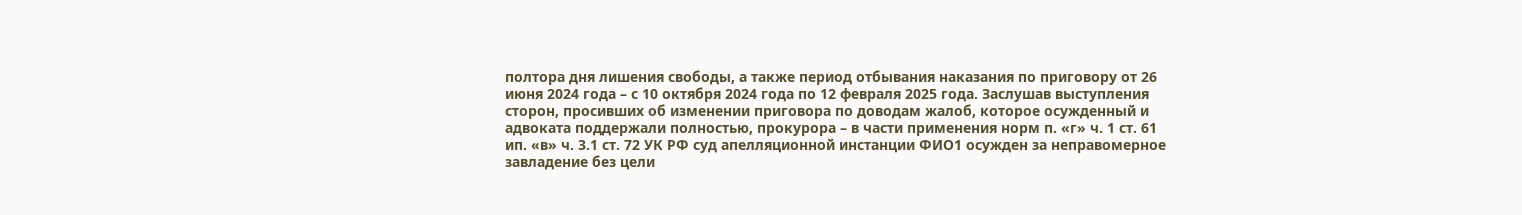полтора дня лишения свободы, а также период отбывания наказания по приговору от 26 июня 2024 года – с 10 октября 2024 года по 12 февраля 2025 года. Заслушав выступления сторон, просивших об изменении приговора по доводам жалоб, которое осужденный и адвоката поддержали полностью, прокурора – в части применения норм п. «г» ч. 1 ст. 61 ип. «в» ч. 3.1 ст. 72 УК РФ суд апелляционной инстанции ФИО1 осужден за неправомерное завладение без цели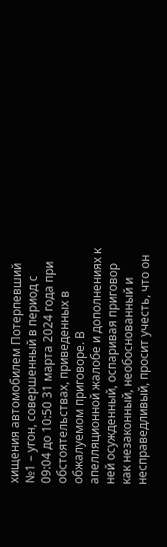хищения автомобилем Потерпевший №1 – угон, совершенный в период с 09:04 до 10:50 31 марта 2024 года при обстоятельствах, приведенных в обжалуемом приговоре. В апелляционной жалобе и дополнениях к ней осужденный, оспаривая приговор как незаконный, необоснованный и несправедливый, просит учесть, что он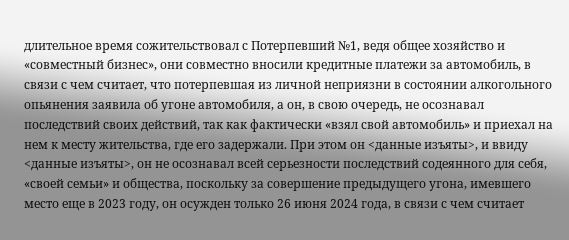длительное время сожительствовал с Потерпевший №1, ведя общее хозяйство и «совместный бизнес», они совместно вносили кредитные платежи за автомобиль, в связи с чем считает, что потерпевшая из личной неприязни в состоянии алкогольного опьянения заявила об угоне автомобиля, а он, в свою очередь, не осознавал последствий своих действий, так как фактически «взял свой автомобиль» и приехал на нем к месту жительства, где его задержали. При этом он <данные изъяты>, и ввиду <данные изъяты>, он не осознавал всей серьезности последствий содеянного для себя, «своей семьи» и общества, поскольку за совершение предыдущего угона, имевшего место еще в 2023 году, он осужден только 26 июня 2024 года, в связи с чем считает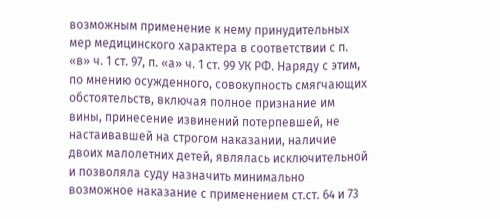возможным применение к нему принудительных мер медицинского характера в соответствии с п. «в» ч. 1 ст. 97, п. «а» ч. 1 ст. 99 УК РФ. Наряду с этим, по мнению осужденного, совокупность смягчающих обстоятельств, включая полное признание им вины, принесение извинений потерпевшей, не настаивавшей на строгом наказании, наличие двоих малолетних детей, являлась исключительной и позволяла суду назначить минимально возможное наказание с применением ст.ст. 64 и 73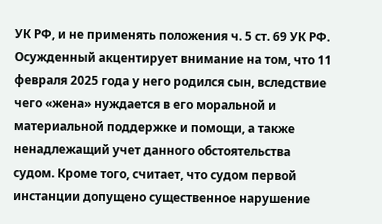УК РФ, и не применять положения ч. 5 ст. 69 УК РФ. Осужденный акцентирует внимание на том, что 11 февраля 2025 года у него родился сын, вследствие чего «жена» нуждается в его моральной и материальной поддержке и помощи, а также ненадлежащий учет данного обстоятельства судом. Кроме того, считает, что судом первой инстанции допущено существенное нарушение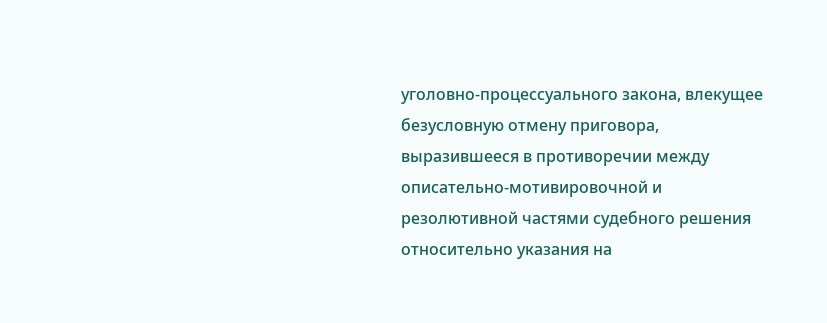уголовно-процессуального закона, влекущее безусловную отмену приговора, выразившееся в противоречии между описательно-мотивировочной и резолютивной частями судебного решения относительно указания на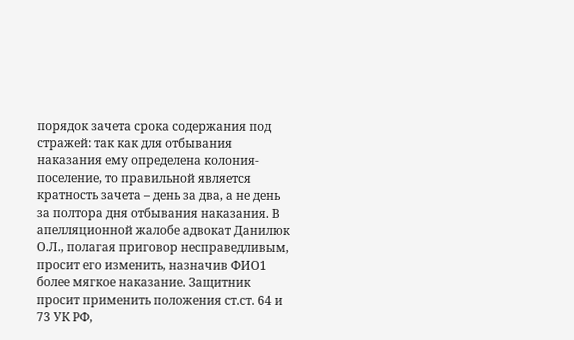порядок зачета срока содержания под стражей: так как для отбывания наказания ему определена колония-поселение, то правильной является кратность зачета – день за два, а не день за полтора дня отбывания наказания. В апелляционной жалобе адвокат Данилюк О.Л., полагая приговор несправедливым, просит его изменить, назначив ФИО1 более мягкое наказание. Защитник просит применить положения ст.ст. 64 и 73 УК РФ,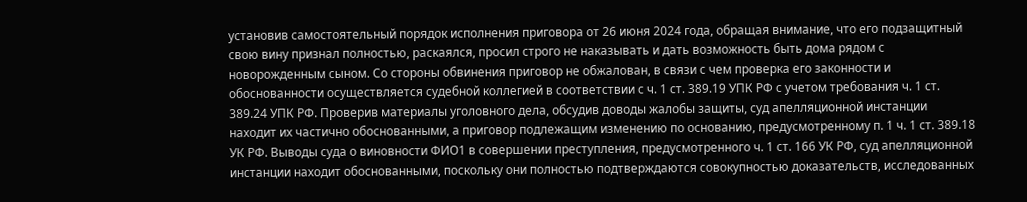установив самостоятельный порядок исполнения приговора от 26 июня 2024 года, обращая внимание, что его подзащитный свою вину признал полностью, раскаялся, просил строго не наказывать и дать возможность быть дома рядом с новорожденным сыном. Со стороны обвинения приговор не обжалован, в связи с чем проверка его законности и обоснованности осуществляется судебной коллегией в соответствии с ч. 1 ст. 389.19 УПК РФ с учетом требования ч. 1 ст. 389.24 УПК РФ. Проверив материалы уголовного дела, обсудив доводы жалобы защиты, суд апелляционной инстанции находит их частично обоснованными, а приговор подлежащим изменению по основанию, предусмотренному п. 1 ч. 1 ст. 389.18 УК РФ. Выводы суда о виновности ФИО1 в совершении преступления, предусмотренного ч. 1 ст. 166 УК РФ, суд апелляционной инстанции находит обоснованными, поскольку они полностью подтверждаются совокупностью доказательств, исследованных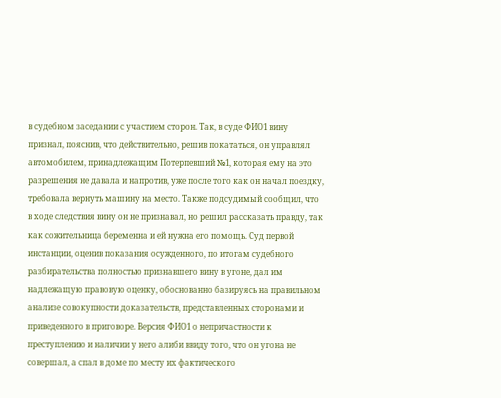в судебном заседании с участием сторон. Так, в суде ФИО1 вину признал, пояснив, что действительно, решив покататься, он управлял автомобилем, принадлежащим Потерпевший №1, которая ему на это разрешения не давала и напротив, уже после того как он начал поездку, требовала вернуть машину на место. Также подсудимый сообщил, что в ходе следствия вину он не признавал, но решил рассказать правду, так как сожительница беременна и ей нужна его помощь. Суд первой инстанции, оценив показания осужденного, по итогам судебного разбирательства полностью признавшего вину в угоне, дал им надлежащую правовую оценку, обоснованно базируясь на правильном анализе совокупности доказательств, представленных сторонами и приведенного в приговоре. Версия ФИО1 о непричастности к преступлению и наличии у него алиби ввиду того, что он угона не совершал, а спал в доме по месту их фактического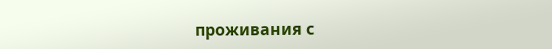проживания с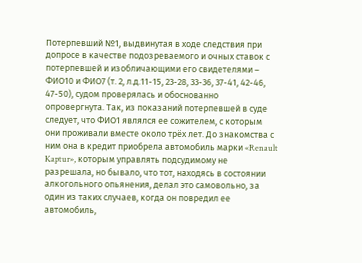Потерпевший №1, выдвинутая в ходе следствия при допросе в качестве подозреваемого и очных ставок с потерпевшей и изобличающими его свидетелями – ФИО10 и ФИО7 (т. 2, л.д.11-15, 23-28, 33-36, 37-41, 42-46, 47-50), судом проверялась и обоснованно опровергнута. Так, из показаний потерпевшей в суде следует, что ФИО1 являлся ее сожителем, с которым они проживали вместе около трёх лет. До знакомства с ним она в кредит приобрела автомобиль марки «Renault Kaptur», которым управлять подсудимому не разрешала, но бывало, что тот, находясь в состоянии алкогольного опьянения, делал это самовольно, за один из таких случаев, когда он повредил ее автомобиль,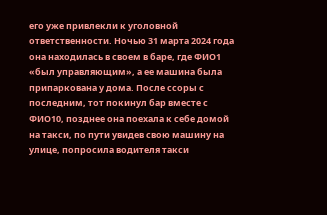его уже привлекли к уголовной ответственности. Ночью 31 марта 2024 года она находилась в своем в баре, где ФИО1 «был управляющим», а ее машина была припаркована у дома. После ссоры с последним, тот покинул бар вместе с ФИО10, позднее она поехала к себе домой на такси, по пути увидев свою машину на улице, попросила водителя такси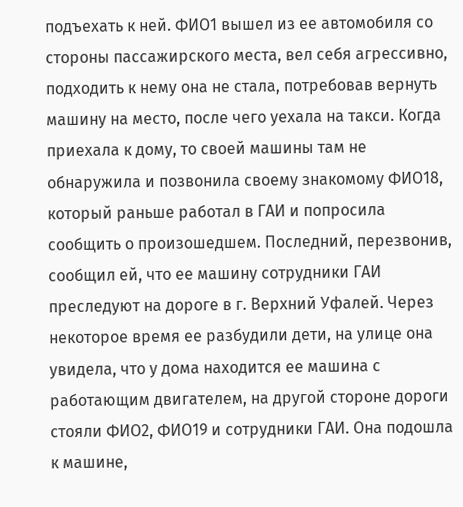подъехать к ней. ФИО1 вышел из ее автомобиля со стороны пассажирского места, вел себя агрессивно, подходить к нему она не стала, потребовав вернуть машину на место, после чего уехала на такси. Когда приехала к дому, то своей машины там не обнаружила и позвонила своему знакомому ФИО18, который раньше работал в ГАИ и попросила сообщить о произошедшем. Последний, перезвонив, сообщил ей, что ее машину сотрудники ГАИ преследуют на дороге в г. Верхний Уфалей. Через некоторое время ее разбудили дети, на улице она увидела, что у дома находится ее машина с работающим двигателем, на другой стороне дороги стояли ФИО2, ФИО19 и сотрудники ГАИ. Она подошла к машине,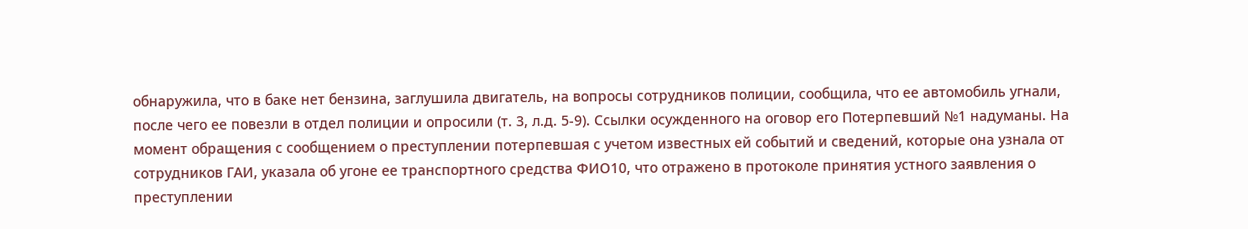обнаружила, что в баке нет бензина, заглушила двигатель, на вопросы сотрудников полиции, сообщила, что ее автомобиль угнали, после чего ее повезли в отдел полиции и опросили (т. 3, л.д. 5-9). Ссылки осужденного на оговор его Потерпевший №1 надуманы. На момент обращения с сообщением о преступлении потерпевшая с учетом известных ей событий и сведений, которые она узнала от сотрудников ГАИ, указала об угоне ее транспортного средства ФИО10, что отражено в протоколе принятия устного заявления о преступлении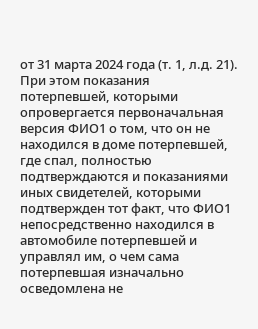от 31 марта 2024 года (т. 1, л.д. 21). При этом показания потерпевшей, которыми опровергается первоначальная версия ФИО1 о том, что он не находился в доме потерпевшей, где спал, полностью подтверждаются и показаниями иных свидетелей, которыми подтвержден тот факт, что ФИО1 непосредственно находился в автомобиле потерпевшей и управлял им, о чем сама потерпевшая изначально осведомлена не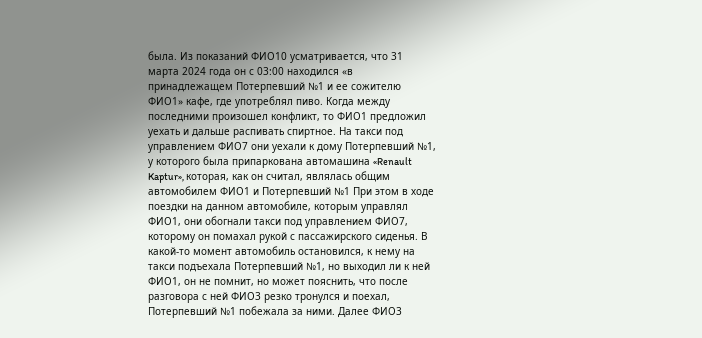была. Из показаний ФИО10 усматривается, что 31 марта 2024 года он с 03:00 находился «в принадлежащем Потерпевший №1 и ее сожителю ФИО1» кафе, где употреблял пиво. Когда между последними произошел конфликт, то ФИО1 предложил уехать и дальше распивать спиртное. На такси под управлением ФИО7 они уехали к дому Потерпевший №1, у которого была припаркована автомашина «Renault Kaptur», которая, как он считал, являлась общим автомобилем ФИО1 и Потерпевший №1 При этом в ходе поездки на данном автомобиле, которым управлял ФИО1, они обогнали такси под управлением ФИО7, которому он помахал рукой с пассажирского сиденья. В какой-то момент автомобиль остановился, к нему на такси подъехала Потерпевший №1, но выходил ли к ней ФИО1, он не помнит, но может пояснить, что после разговора с ней ФИО3 резко тронулся и поехал, Потерпевший №1 побежала за ними. Далее ФИО3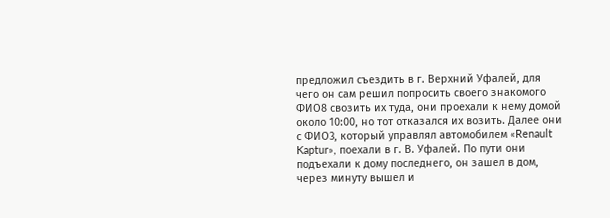предложил съездить в г. Верхний Уфалей, для чего он сам решил попросить своего знакомого ФИО8 свозить их туда, они проехали к нему домой около 10:00, но тот отказался их возить. Далее они с ФИО3, который управлял автомобилем «Renault Kaptur», поехали в г. В. Уфалей. По пути они подъехали к дому последнего, он зашел в дом, через минуту вышел и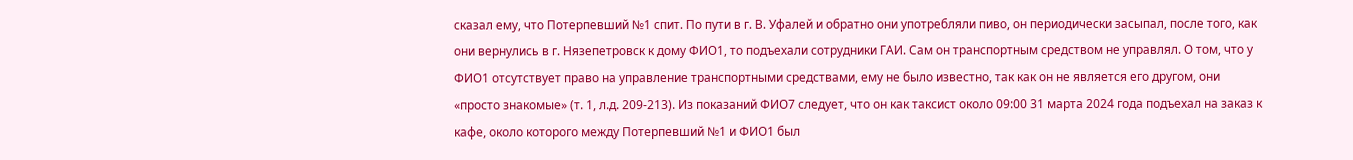сказал ему, что Потерпевший №1 спит. По пути в г. В. Уфалей и обратно они употребляли пиво, он периодически засыпал, после того, как они вернулись в г. Нязепетровск к дому ФИО1, то подъехали сотрудники ГАИ. Сам он транспортным средством не управлял. О том, что у ФИО1 отсутствует право на управление транспортными средствами, ему не было известно, так как он не является его другом, они «просто знакомые» (т. 1, л.д. 209-213). Из показаний ФИО7 следует, что он как таксист около 09:00 31 марта 2024 года подъехал на заказ к кафе, около которого между Потерпевший №1 и ФИО1 был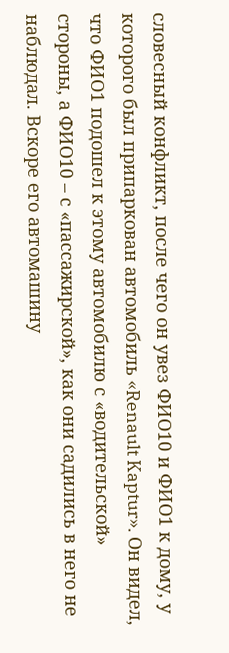словесный конфликт, после чего он увез ФИО10 и ФИО1 к дому, у которого был припаркован автомобиль «Renault Kaptur». Он видел, что ФИО1 подошел к этому автомобилю с «водительской» стороны, а ФИО10 – с «пассажирской», как они садились в него не наблюдал. Вскоре его автомашину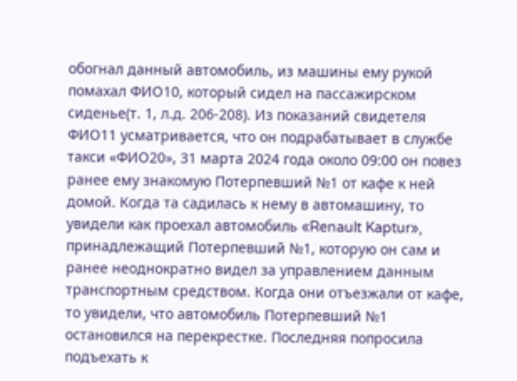обогнал данный автомобиль, из машины ему рукой помахал ФИО10, который сидел на пассажирском сиденье(т. 1, л.д. 206-208). Из показаний свидетеля ФИО11 усматривается, что он подрабатывает в службе такси «ФИО20», 31 марта 2024 года около 09:00 он повез ранее ему знакомую Потерпевший №1 от кафе к ней домой. Когда та садилась к нему в автомашину, то увидели как проехал автомобиль «Renault Kaptur», принадлежащий Потерпевший №1, которую он сам и ранее неоднократно видел за управлением данным транспортным средством. Когда они отъезжали от кафе, то увидели, что автомобиль Потерпевший №1 остановился на перекрестке. Последняя попросила подъехать к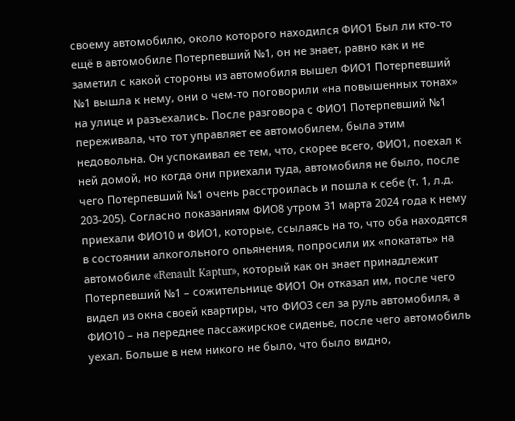своему автомобилю, около которого находился ФИО1 Был ли кто-то ещё в автомобиле Потерпевший №1, он не знает, равно как и не заметил с какой стороны из автомобиля вышел ФИО1 Потерпевший №1 вышла к нему, они о чем-то поговорили «на повышенных тонах» на улице и разъехались. После разговора с ФИО1 Потерпевший №1 переживала, что тот управляет ее автомобилем, была этим недовольна. Он успокаивал ее тем, что, скорее всего, ФИО1, поехал к ней домой, но когда они приехали туда, автомобиля не было, после чего Потерпевший №1 очень расстроилась и пошла к себе (т. 1, л.д. 203-205). Согласно показаниям ФИО8 утром 31 марта 2024 года к нему приехали ФИО10 и ФИО1, которые, ссылаясь на то, что оба находятся в состоянии алкогольного опьянения, попросили их «покатать» на автомобиле «Renault Kaptur», который как он знает принадлежит Потерпевший №1 – сожительнице ФИО1 Он отказал им, после чего видел из окна своей квартиры, что ФИО3 сел за руль автомобиля, а ФИО10 – на переднее пассажирское сиденье, после чего автомобиль уехал. Больше в нем никого не было, что было видно,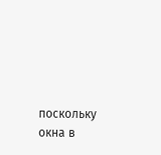поскольку окна в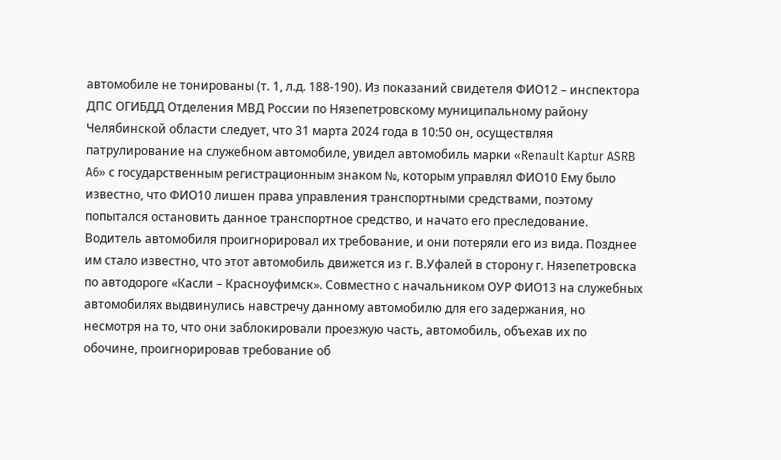автомобиле не тонированы (т. 1, л.д. 188-190). Из показаний свидетеля ФИО12 – инспектора ДПС ОГИБДД Отделения МВД России по Нязепетровскому муниципальному району Челябинской области следует, что 31 марта 2024 года в 10:50 он, осуществляя патрулирование на служебном автомобиле, увидел автомобиль марки «Renault Kaptur ASRB A6» с государственным регистрационным знаком №, которым управлял ФИО10 Ему было известно, что ФИО10 лишен права управления транспортными средствами, поэтому попытался остановить данное транспортное средство, и начато его преследование. Водитель автомобиля проигнорировал их требование, и они потеряли его из вида. Позднее им стало известно, что этот автомобиль движется из г. В.Уфалей в сторону г. Нязепетровска по автодороге «Касли – Красноуфимск». Совместно с начальником ОУР ФИО13 на служебных автомобилях выдвинулись навстречу данному автомобилю для его задержания, но несмотря на то, что они заблокировали проезжую часть, автомобиль, объехав их по обочине, проигнорировав требование об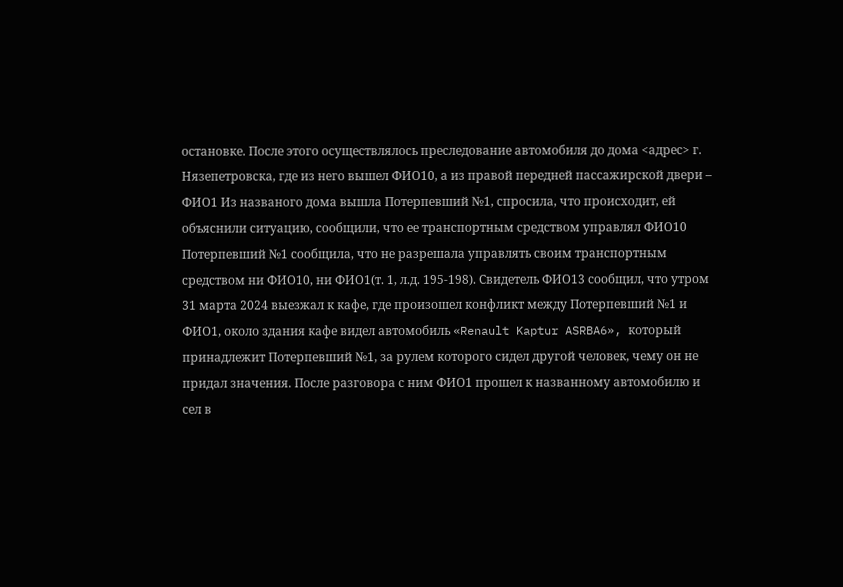остановке. После этого осуществлялось преследование автомобиля до дома <адрес> г. Нязепетровска, где из него вышел ФИО10, а из правой передней пассажирской двери – ФИО1 Из названого дома вышла Потерпевший №1, спросила, что происходит, ей объяснили ситуацию, сообщили, что ее транспортным средством управлял ФИО10 Потерпевший №1 сообщила, что не разрешала управлять своим транспортным средством ни ФИО10, ни ФИО1(т. 1, л.д. 195-198). Свидетель ФИО13 сообщил, что утром 31 марта 2024 выезжал к кафе, где произошел конфликт между Потерпевший №1 и ФИО1, около здания кафе видел автомобиль «Renault Kaptur ASRBA6», который принадлежит Потерпевший №1, за рулем которого сидел другой человек, чему он не придал значения. После разговора с ним ФИО1 прошел к названному автомобилю и сел в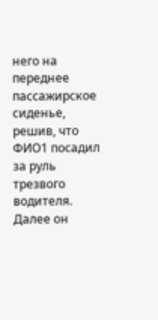него на переднее пассажирское сиденье, решив, что ФИО1 посадил за руль трезвого водителя. Далее он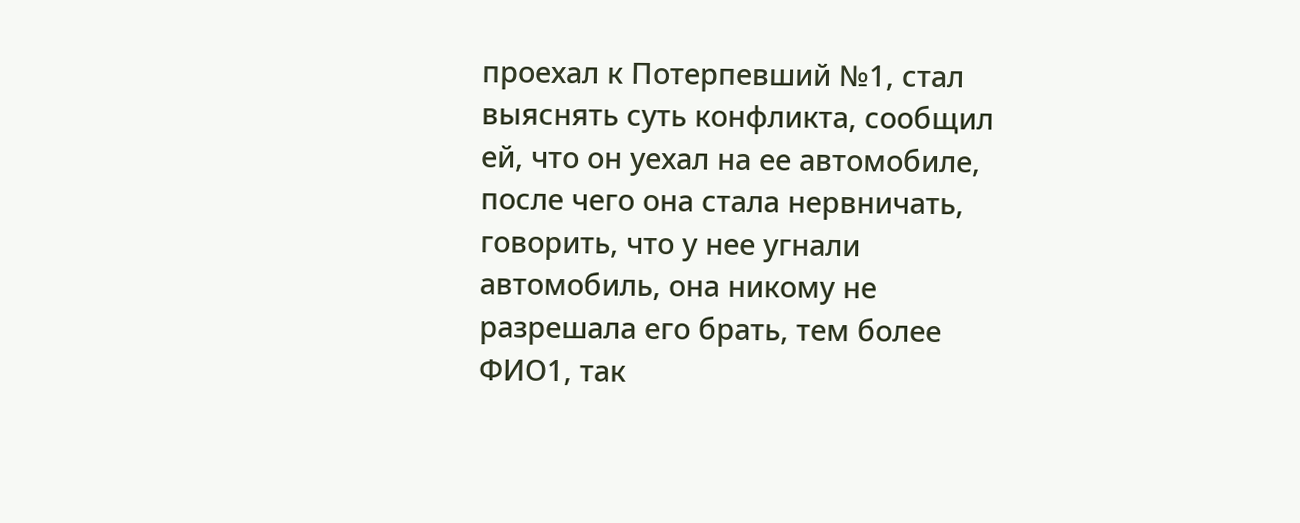проехал к Потерпевший №1, стал выяснять суть конфликта, сообщил ей, что он уехал на ее автомобиле, после чего она стала нервничать, говорить, что у нее угнали автомобиль, она никому не разрешала его брать, тем более ФИО1, так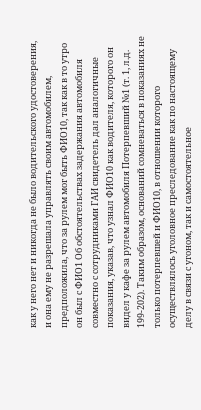как у него нет и никогда не было водительского удостоверения, и она ему не разрешала управлять своим автомобилем, предположила, что за рулем мог быть ФИО10, так как в то утро он был с ФИО1 Об обстоятельствах задержания автомобиля совместно с сотрудниками ГАИ свидетель дал аналогичные показания, указав, что узнал ФИО10 как водителя, которого он видел у кафе за рулем автомобиля Потерпевший №1 (т. 1, л.д. 199-202). Таким образом, оснований сомневаться в показаниях не только потерпевшей и ФИО10, в отношении которого осуществлялось уголовное преследование как по настоящему делу в связи с угоном, так и самостоятельное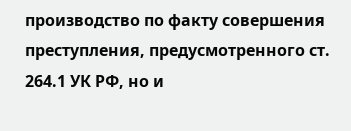производство по факту совершения преступления, предусмотренного ст. 264.1 УК РФ, но и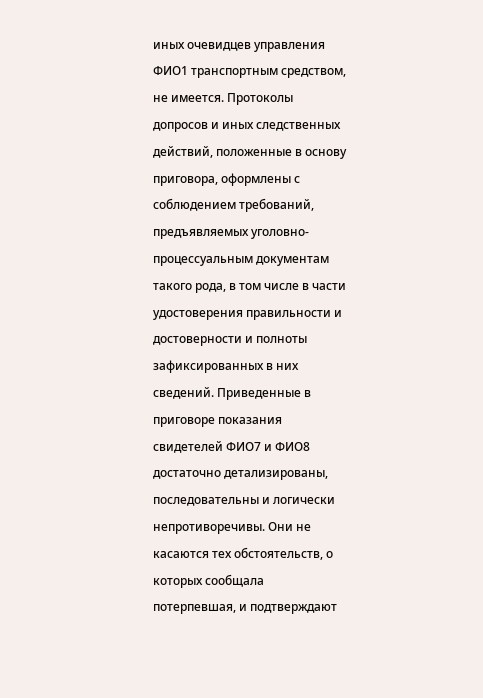иных очевидцев управления ФИО1 транспортным средством, не имеется. Протоколы допросов и иных следственных действий, положенные в основу приговора, оформлены с соблюдением требований, предъявляемых уголовно-процессуальным документам такого рода, в том числе в части удостоверения правильности и достоверности и полноты зафиксированных в них сведений. Приведенные в приговоре показания свидетелей ФИО7 и ФИО8 достаточно детализированы, последовательны и логически непротиворечивы. Они не касаются тех обстоятельств, о которых сообщала потерпевшая, и подтверждают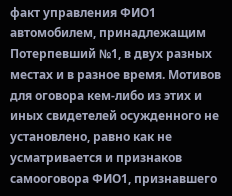факт управления ФИО1 автомобилем, принадлежащим Потерпевший №1, в двух разных местах и в разное время. Мотивов для оговора кем-либо из этих и иных свидетелей осужденного не установлено, равно как не усматривается и признаков самооговора ФИО1, признавшего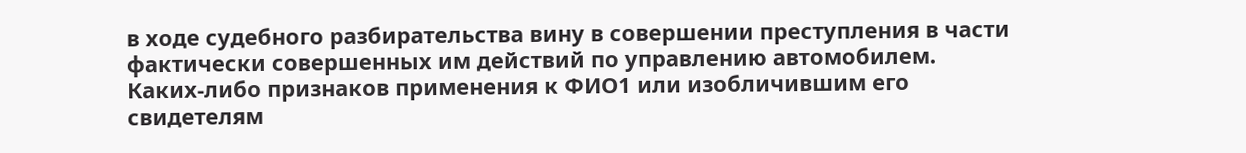в ходе судебного разбирательства вину в совершении преступления в части фактически совершенных им действий по управлению автомобилем. Каких-либо признаков применения к ФИО1 или изобличившим его свидетелям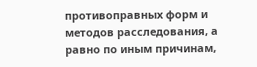противоправных форм и методов расследования, а равно по иным причинам,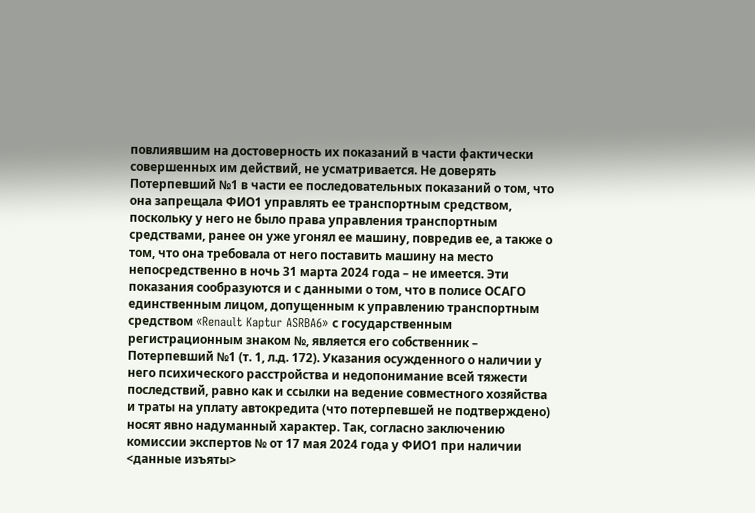повлиявшим на достоверность их показаний в части фактически совершенных им действий, не усматривается. Не доверять Потерпевший №1 в части ее последовательных показаний о том, что она запрещала ФИО1 управлять ее транспортным средством, поскольку у него не было права управления транспортным средствами, ранее он уже угонял ее машину, повредив ее, а также о том, что она требовала от него поставить машину на место непосредственно в ночь 31 марта 2024 года – не имеется. Эти показания сообразуются и с данными о том, что в полисе ОСАГО единственным лицом, допущенным к управлению транспортным средством «Renault Kaptur ASRBA6» с государственным регистрационным знаком №, является его собственник – Потерпевший №1 (т. 1, л.д. 172). Указания осужденного о наличии у него психического расстройства и недопонимание всей тяжести последствий, равно как и ссылки на ведение совместного хозяйства и траты на уплату автокредита (что потерпевшей не подтверждено) носят явно надуманный характер. Так, согласно заключению комиссии экспертов № от 17 мая 2024 года у ФИО1 при наличии <данные изъяты>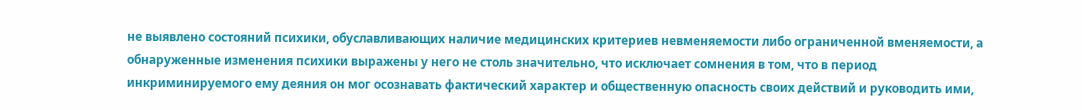не выявлено состояний психики, обуславливающих наличие медицинских критериев невменяемости либо ограниченной вменяемости, а обнаруженные изменения психики выражены у него не столь значительно, что исключает сомнения в том, что в период инкриминируемого ему деяния он мог осознавать фактический характер и общественную опасность своих действий и руководить ими,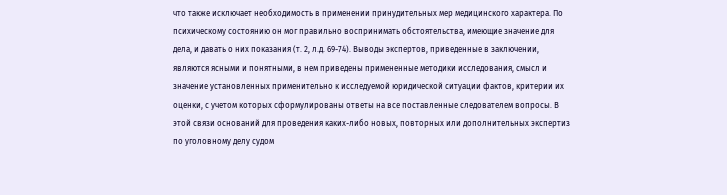что также исключает необходимость в применении принудительных мер медицинского характера. По психическому состоянию он мог правильно воспринимать обстоятельства, имеющие значение для дела, и давать о них показания (т. 2, л.д. 69-74). Выводы экспертов, приведенные в заключении, являются ясными и понятными, в нем приведены примененные методики исследования, смысл и значение установленных применительно к исследуемой юридической ситуации фактов, критерии их оценки, с учетом которых сформулированы ответы на все поставленные следователем вопросы. В этой связи оснований для проведения каких-либо новых, повторных или дополнительных экспертиз по уголовному делу судом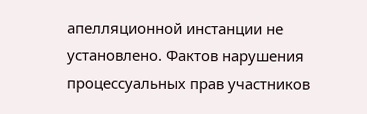апелляционной инстанции не установлено. Фактов нарушения процессуальных прав участников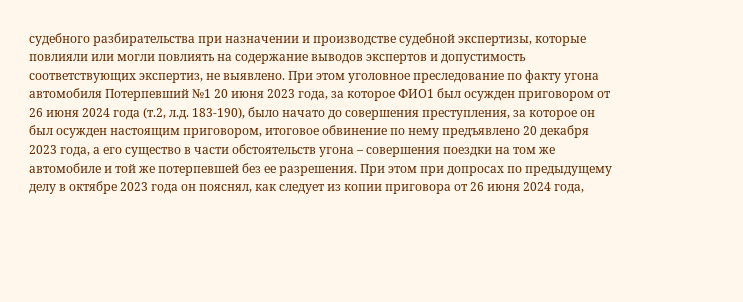судебного разбирательства при назначении и производстве судебной экспертизы, которые повлияли или могли повлиять на содержание выводов экспертов и допустимость соответствующих экспертиз, не выявлено. При этом уголовное преследование по факту угона автомобиля Потерпевший №1 20 июня 2023 года, за которое ФИО1 был осужден приговором от 26 июня 2024 года (т.2, л.д. 183-190), было начато до совершения преступления, за которое он был осужден настоящим приговором, итоговое обвинение по нему предъявлено 20 декабря 2023 года, а его существо в части обстоятельств угона – совершения поездки на том же автомобиле и той же потерпевшей без ее разрешения. При этом при допросах по предыдущему делу в октябре 2023 года он пояснял, как следует из копии приговора от 26 июня 2024 года,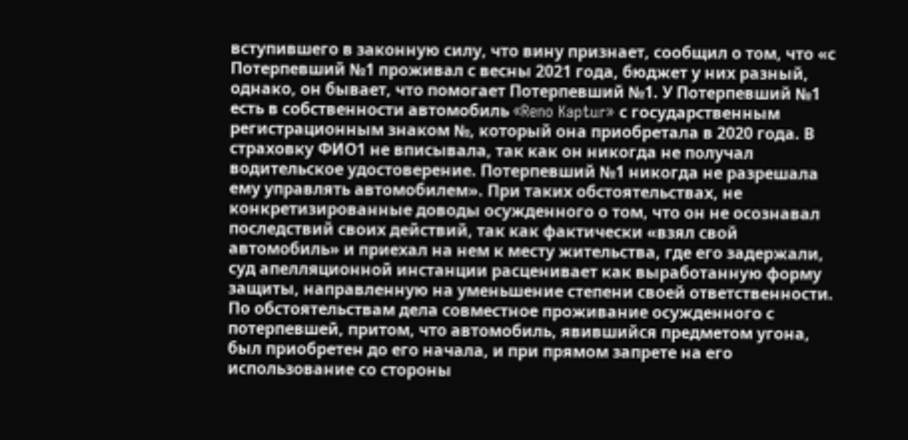вступившего в законную силу, что вину признает, сообщил о том, что «с Потерпевший №1 проживал с весны 2021 года, бюджет у них разный, однако, он бывает, что помогает Потерпевший №1. У Потерпевший №1 есть в собственности автомобиль «Reno Kaptur» с государственным регистрационным знаком №, который она приобретала в 2020 года. В страховку ФИО1 не вписывала, так как он никогда не получал водительское удостоверение. Потерпевший №1 никогда не разрешала ему управлять автомобилем». При таких обстоятельствах, не конкретизированные доводы осужденного о том, что он не осознавал последствий своих действий, так как фактически «взял свой автомобиль» и приехал на нем к месту жительства, где его задержали, суд апелляционной инстанции расценивает как выработанную форму защиты, направленную на уменьшение степени своей ответственности. По обстоятельствам дела совместное проживание осужденного с потерпевшей, притом, что автомобиль, явившийся предметом угона, был приобретен до его начала, и при прямом запрете на его использование со стороны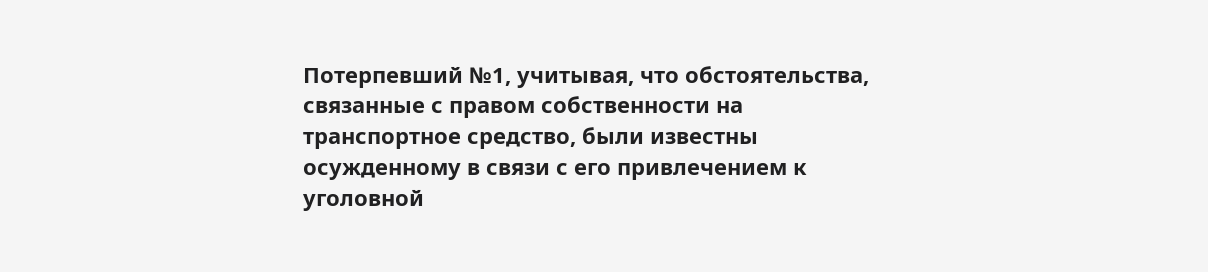Потерпевший №1, учитывая, что обстоятельства, связанные с правом собственности на транспортное средство, были известны осужденному в связи с его привлечением к уголовной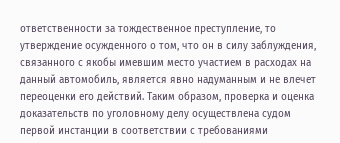ответственности за тождественное преступление, то утверждение осужденного о том, что он в силу заблуждения, связанного с якобы имевшим место участием в расходах на данный автомобиль, является явно надуманным и не влечет переоценки его действий. Таким образом, проверка и оценка доказательств по уголовному делу осуществлена судом первой инстанции в соответствии с требованиями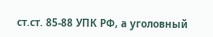ст.ст. 85-88 УПК РФ, а уголовный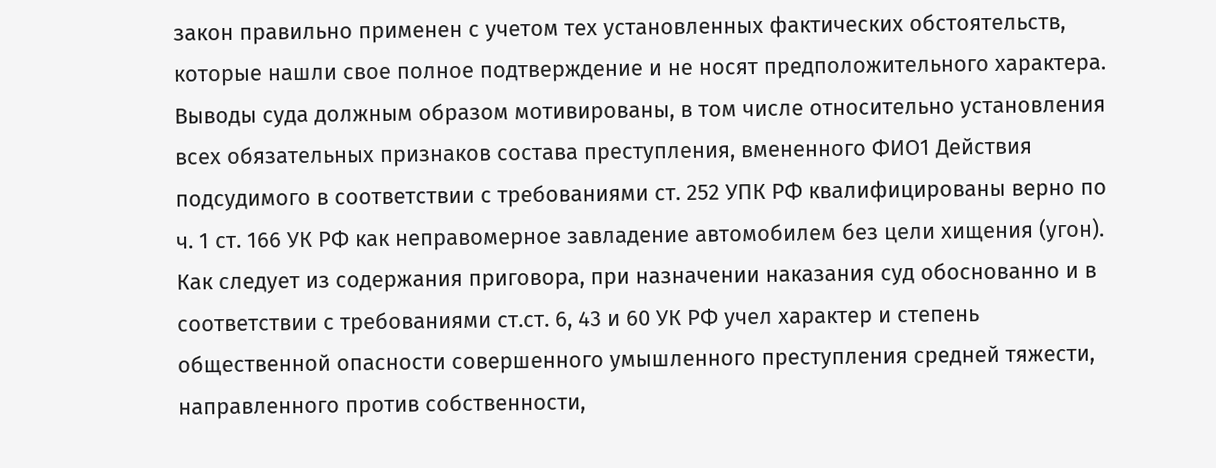закон правильно применен с учетом тех установленных фактических обстоятельств, которые нашли свое полное подтверждение и не носят предположительного характера. Выводы суда должным образом мотивированы, в том числе относительно установления всех обязательных признаков состава преступления, вмененного ФИО1 Действия подсудимого в соответствии с требованиями ст. 252 УПК РФ квалифицированы верно по ч. 1 ст. 166 УК РФ как неправомерное завладение автомобилем без цели хищения (угон). Как следует из содержания приговора, при назначении наказания суд обоснованно и в соответствии с требованиями ст.ст. 6, 43 и 60 УК РФ учел характер и степень общественной опасности совершенного умышленного преступления средней тяжести, направленного против собственности,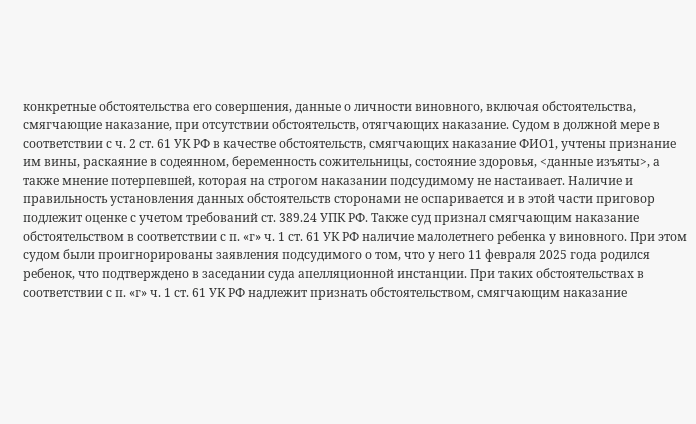конкретные обстоятельства его совершения, данные о личности виновного, включая обстоятельства, смягчающие наказание, при отсутствии обстоятельств, отягчающих наказание. Судом в должной мере в соответствии с ч. 2 ст. 61 УК РФ в качестве обстоятельств, смягчающих наказание ФИО1, учтены признание им вины, раскаяние в содеянном, беременность сожительницы, состояние здоровья, <данные изъяты>, а также мнение потерпевшей, которая на строгом наказании подсудимому не настаивает. Наличие и правильность установления данных обстоятельств сторонами не оспаривается и в этой части приговор подлежит оценке с учетом требований ст. 389.24 УПК РФ. Также суд признал смягчающим наказание обстоятельством в соответствии с п. «г» ч. 1 ст. 61 УК РФ наличие малолетнего ребенка у виновного. При этом судом были проигнорированы заявления подсудимого о том, что у него 11 февраля 2025 года родился ребенок, что подтверждено в заседании суда апелляционной инстанции. При таких обстоятельствах в соответствии с п. «г» ч. 1 ст. 61 УК РФ надлежит признать обстоятельством, смягчающим наказание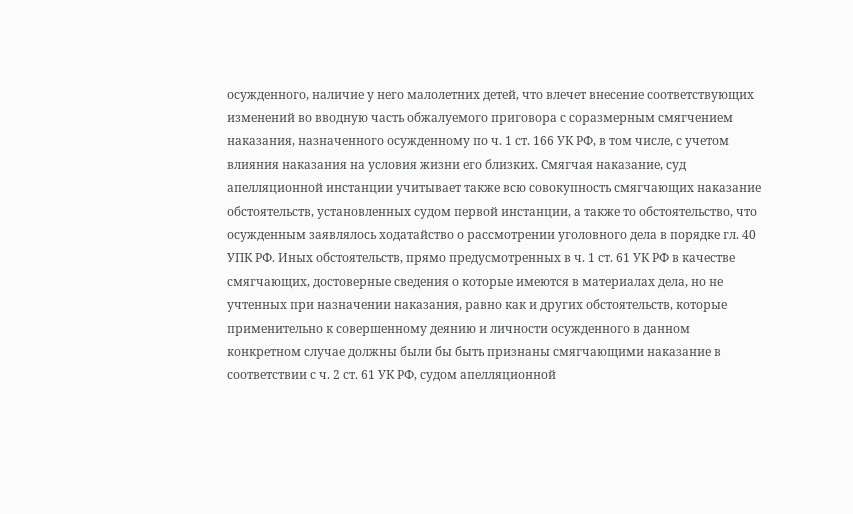осужденного, наличие у него малолетних детей, что влечет внесение соответствующих изменений во вводную часть обжалуемого приговора с соразмерным смягчением наказания, назначенного осужденному по ч. 1 ст. 166 УК РФ, в том числе, с учетом влияния наказания на условия жизни его близких. Смягчая наказание, суд апелляционной инстанции учитывает также всю совокупность смягчающих наказание обстоятельств, установленных судом первой инстанции, а также то обстоятельство, что осужденным заявлялось ходатайство о рассмотрении уголовного дела в порядке гл. 40 УПК РФ. Иных обстоятельств, прямо предусмотренных в ч. 1 ст. 61 УК РФ в качестве смягчающих, достоверные сведения о которые имеются в материалах дела, но не учтенных при назначении наказания, равно как и других обстоятельств, которые применительно к совершенному деянию и личности осужденного в данном конкретном случае должны были бы быть признаны смягчающими наказание в соответствии с ч. 2 ст. 61 УК РФ, судом апелляционной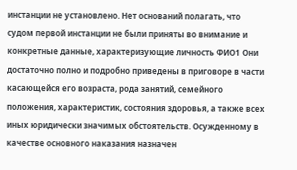инстанции не установлено. Нет оснований полагать, что судом первой инстанции не были приняты во внимание и конкретные данные, характеризующие личность ФИО1 Они достаточно полно и подробно приведены в приговоре в части касающейся его возраста, рода занятий, семейного положения, характеристик, состояния здоровья, а также всех иных юридически значимых обстоятельств. Осужденному в качестве основного наказания назначен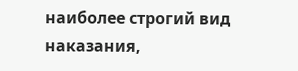наиболее строгий вид наказания,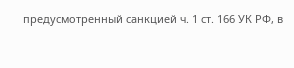предусмотренный санкцией ч. 1 ст. 166 УК РФ, в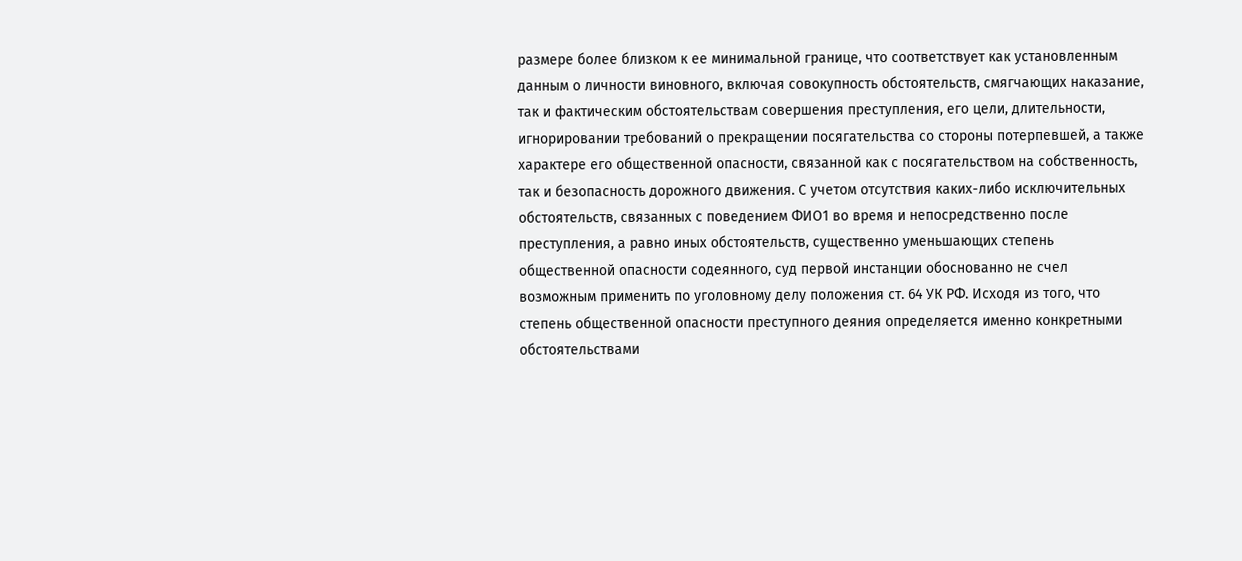размере более близком к ее минимальной границе, что соответствует как установленным данным о личности виновного, включая совокупность обстоятельств, смягчающих наказание, так и фактическим обстоятельствам совершения преступления, его цели, длительности, игнорировании требований о прекращении посягательства со стороны потерпевшей, а также характере его общественной опасности, связанной как с посягательством на собственность, так и безопасность дорожного движения. С учетом отсутствия каких-либо исключительных обстоятельств, связанных с поведением ФИО1 во время и непосредственно после преступления, а равно иных обстоятельств, существенно уменьшающих степень общественной опасности содеянного, суд первой инстанции обоснованно не счел возможным применить по уголовному делу положения ст. 64 УК РФ. Исходя из того, что степень общественной опасности преступного деяния определяется именно конкретными обстоятельствами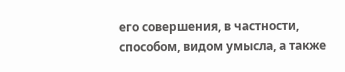его совершения, в частности, способом, видом умысла, а также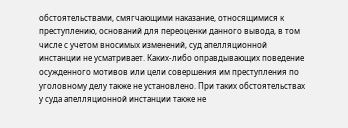обстоятельствами, смягчающими наказание, относящимися к преступлению, оснований для переоценки данного вывода, в том числе с учетом вносимых изменений, суд апелляционной инстанции не усматривает. Каких-либо оправдывающих поведение осужденного мотивов или цели совершения им преступления по уголовному делу также не установлено. При таких обстоятельствах у суда апелляционной инстанции также не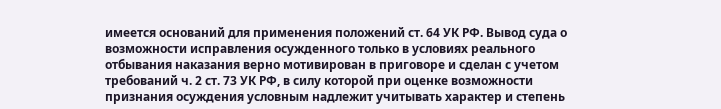имеется оснований для применения положений ст. 64 УК РФ. Вывод суда о возможности исправления осужденного только в условиях реального отбывания наказания верно мотивирован в приговоре и сделан с учетом требований ч. 2 ст. 73 УК РФ, в силу которой при оценке возможности признания осуждения условным надлежит учитывать характер и степень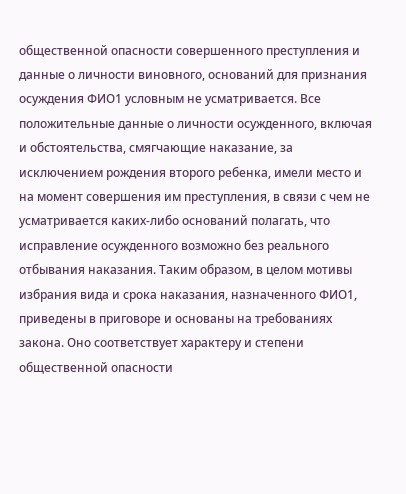общественной опасности совершенного преступления и данные о личности виновного, оснований для признания осуждения ФИО1 условным не усматривается. Все положительные данные о личности осужденного, включая и обстоятельства, смягчающие наказание, за исключением рождения второго ребенка, имели место и на момент совершения им преступления, в связи с чем не усматривается каких-либо оснований полагать, что исправление осужденного возможно без реального отбывания наказания. Таким образом, в целом мотивы избрания вида и срока наказания, назначенного ФИО1, приведены в приговоре и основаны на требованиях закона. Оно соответствует характеру и степени общественной опасности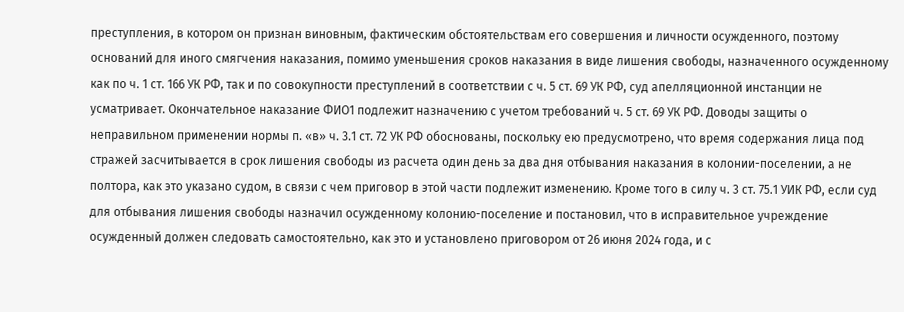преступления, в котором он признан виновным, фактическим обстоятельствам его совершения и личности осужденного, поэтому оснований для иного смягчения наказания, помимо уменьшения сроков наказания в виде лишения свободы, назначенного осужденному как по ч. 1 ст. 166 УК РФ, так и по совокупности преступлений в соответствии с ч. 5 ст. 69 УК РФ, суд апелляционной инстанции не усматривает. Окончательное наказание ФИО1 подлежит назначению с учетом требований ч. 5 ст. 69 УК РФ. Доводы защиты о неправильном применении нормы п. «в» ч. 3.1 ст. 72 УК РФ обоснованы, поскольку ею предусмотрено, что время содержания лица под стражей засчитывается в срок лишения свободы из расчета один день за два дня отбывания наказания в колонии-поселении, а не полтора, как это указано судом, в связи с чем приговор в этой части подлежит изменению. Кроме того в силу ч. 3 ст. 75.1 УИК РФ, если суд для отбывания лишения свободы назначил осужденному колонию-поселение и постановил, что в исправительное учреждение осужденный должен следовать самостоятельно, как это и установлено приговором от 26 июня 2024 года, и с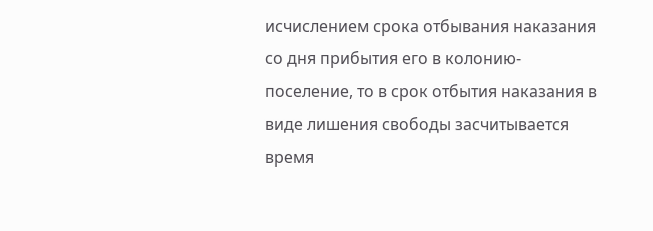исчислением срока отбывания наказания со дня прибытия его в колонию-поселение, то в срок отбытия наказания в виде лишения свободы засчитывается время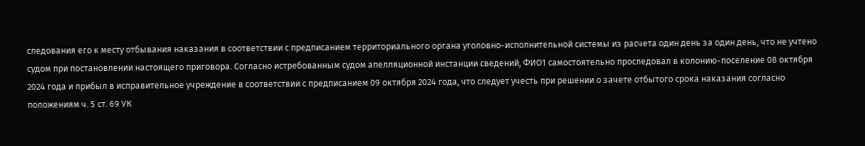следования его к месту отбывания наказания в соответствии с предписанием территориального органа уголовно-исполнительной системы из расчета один день за один день, что не учтено судом при постановлении настоящего приговора. Согласно истребованным судом апелляционной инстанции сведений, ФИО1 самостоятельно проследовал в колонию-поселение 08 октября 2024 года и прибыл в исправительное учреждение в соответствии с предписанием 09 октября 2024 года, что следует учесть при решении о зачете отбытого срока наказания согласно положениям ч. 5 ст. 69 УК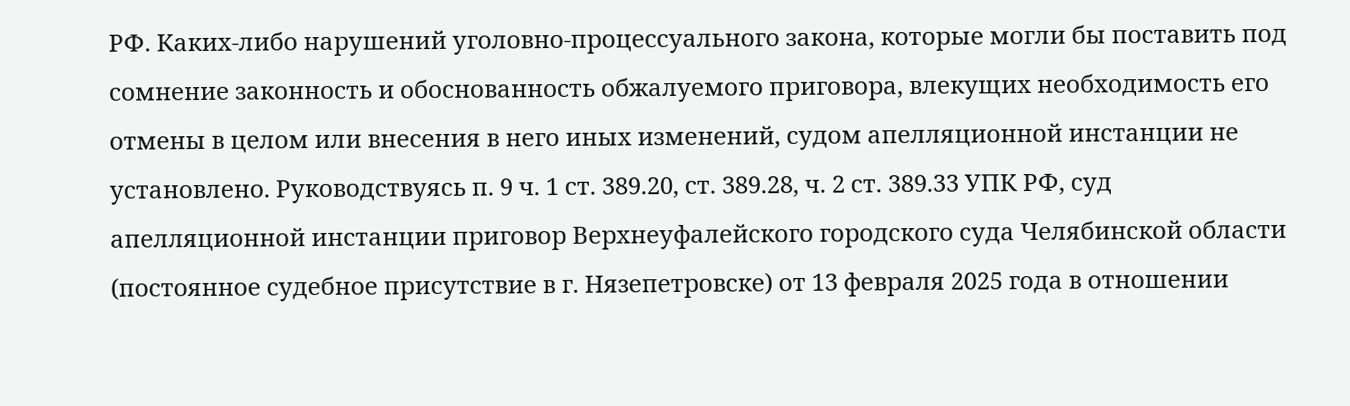РФ. Каких-либо нарушений уголовно-процессуального закона, которые могли бы поставить под сомнение законность и обоснованность обжалуемого приговора, влекущих необходимость его отмены в целом или внесения в него иных изменений, судом апелляционной инстанции не установлено. Руководствуясь п. 9 ч. 1 ст. 389.20, ст. 389.28, ч. 2 ст. 389.33 УПК РФ, суд апелляционной инстанции приговор Верхнеуфалейского городского суда Челябинской области (постоянное судебное присутствие в г. Нязепетровске) от 13 февраля 2025 года в отношении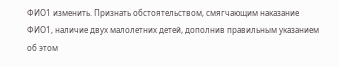ФИО1 изменить. Признать обстоятельством, смягчающим наказание ФИО1, наличие двух малолетних детей, дополнив правильным указанием об этом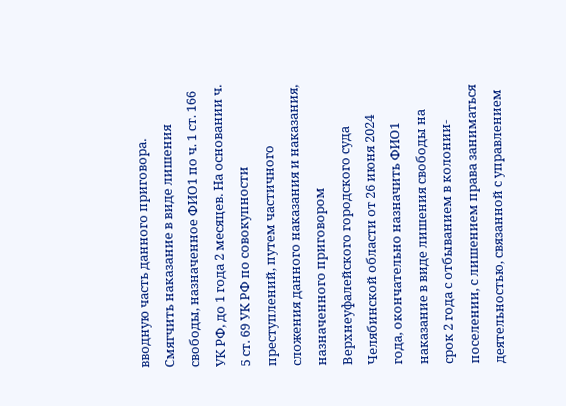вводную часть данного приговора. Смягчить наказание в виде лишения свободы, назначенное ФИО1 по ч. 1 ст. 166 УК РФ, до 1 года 2 месяцев. На основании ч. 5 ст. 69 УК РФ по совокупности преступлений, путем частичного сложения данного наказания и наказания, назначенного приговором Верхнеуфалейского городского суда Челябинской области от 26 июня 2024 года, окончательно назначить ФИО1 наказание в виде лишения свободы на срок 2 года с отбыванием в колонии-поселении, с лишением права заниматься деятельностью, связанной с управлением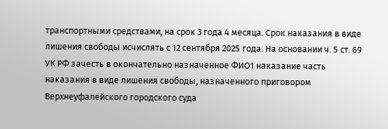транспортными средствами, на срок 3 года 4 месяца. Срок наказания в виде лишения свободы исчислять с 12 сентября 2025 года. На основании ч. 5 ст. 69 УК РФ зачесть в окончательно назначенное ФИО1 наказание часть наказания в виде лишения свободы, назначенного приговором Верхнеуфалейского городского суда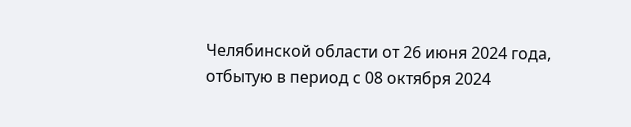Челябинской области от 26 июня 2024 года, отбытую в период с 08 октября 2024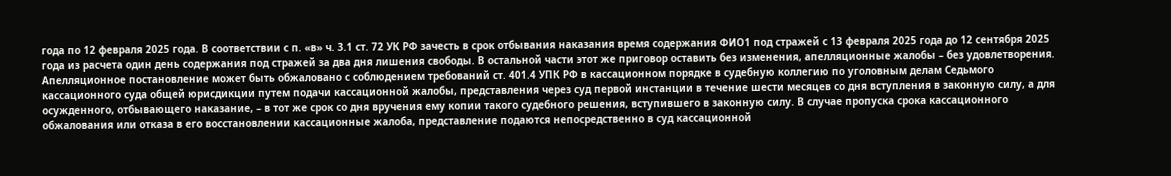года по 12 февраля 2025 года. В соответствии с п. «в» ч. 3.1 ст. 72 УК РФ зачесть в срок отбывания наказания время содержания ФИО1 под стражей с 13 февраля 2025 года до 12 сентября 2025 года из расчета один день содержания под стражей за два дня лишения свободы. В остальной части этот же приговор оставить без изменения, апелляционные жалобы – без удовлетворения. Апелляционное постановление может быть обжаловано с соблюдением требований ст. 401.4 УПК РФ в кассационном порядке в судебную коллегию по уголовным делам Седьмого кассационного суда общей юрисдикции путем подачи кассационной жалобы, представления через суд первой инстанции в течение шести месяцев со дня вступления в законную силу, а для осужденного, отбывающего наказание, – в тот же срок со дня вручения ему копии такого судебного решения, вступившего в законную силу. В случае пропуска срока кассационного обжалования или отказа в его восстановлении кассационные жалоба, представление подаются непосредственно в суд кассационной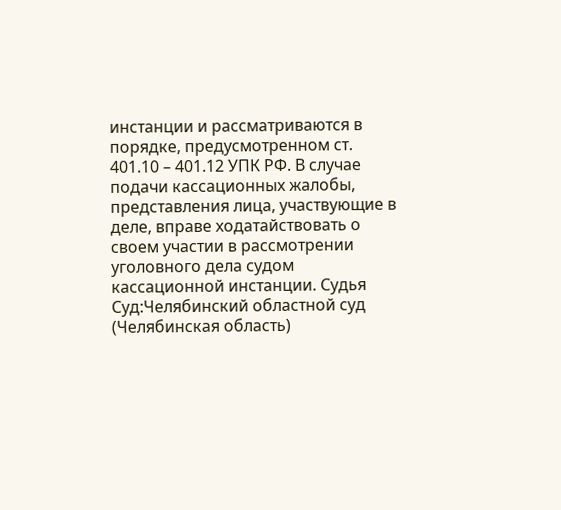инстанции и рассматриваются в порядке, предусмотренном ст. 401.10 – 401.12 УПК РФ. В случае подачи кассационных жалобы, представления лица, участвующие в деле, вправе ходатайствовать о своем участии в рассмотрении уголовного дела судом кассационной инстанции. Судья Суд:Челябинский областной суд (Челябинская область)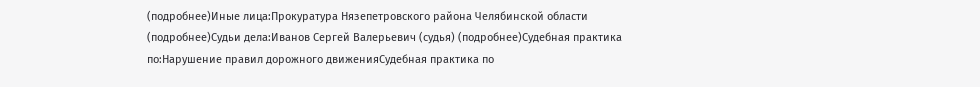(подробнее)Иные лица:Прокуратура Нязепетровского района Челябинской области (подробнее)Судьи дела:Иванов Сергей Валерьевич (судья) (подробнее)Судебная практика по:Нарушение правил дорожного движенияСудебная практика по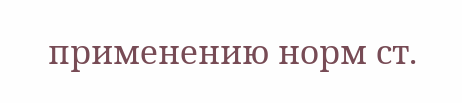применению норм ст.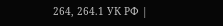264, 264.1 УК РФ |